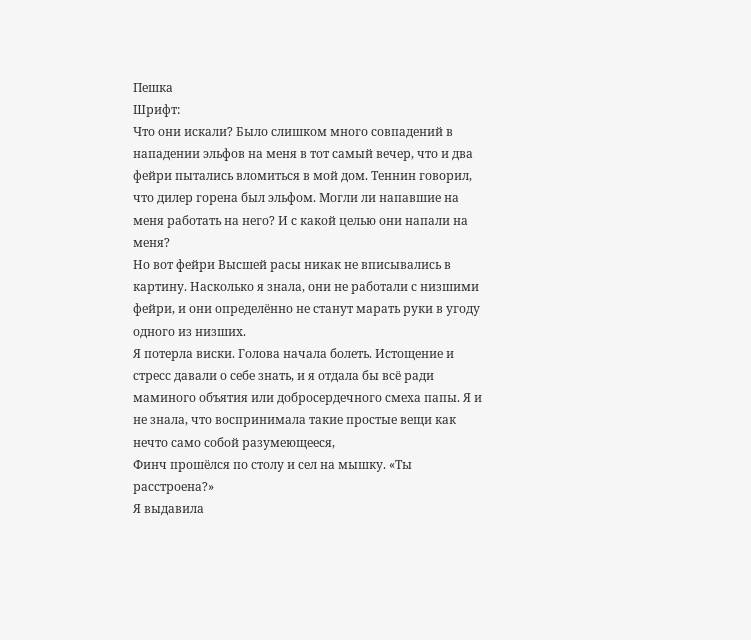Пешка
Шрифт:
Что они искали? Было слишком много совпадений в нападении эльфов на меня в тот самый вечер, что и два фейри пытались вломиться в мой дом. Теннин говорил, что дилер горена был эльфом. Могли ли напавшие на меня работать на него? И с какой целью они напали на меня?
Но вот фейри Высшей расы никак не вписывались в картину. Насколько я знала, они не работали с низшими фейри, и они определённо не станут марать руки в угоду одного из низших.
Я потерла виски. Голова начала болеть. Истощение и стресс давали о себе знать, и я отдала бы всё ради маминого объятия или добросердечного смеха папы. Я и не знала, что воспринимала такие простые вещи как нечто само собой разумеющееся,
Финч прошёлся по столу и сел на мышку. «Ты расстроена?»
Я выдавила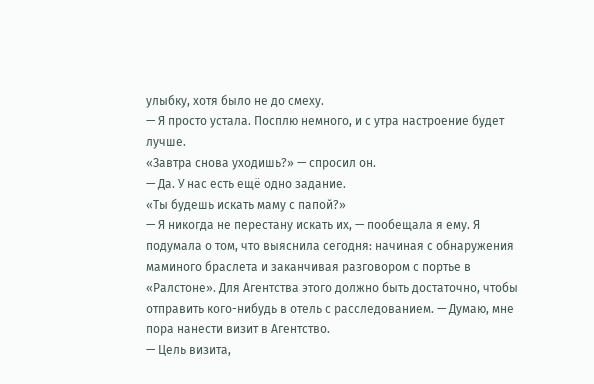улыбку, хотя было не до смеху.
— Я просто устала. Посплю немного, и с утра настроение будет лучше.
«Завтра снова уходишь?» — спросил он.
— Да. У нас есть ещё одно задание.
«Ты будешь искать маму с папой?»
— Я никогда не перестану искать их, — пообещала я ему. Я подумала о том, что выяснила сегодня: начиная с обнаружения маминого браслета и заканчивая разговором с портье в «Ралстоне». Для Агентства этого должно быть достаточно, чтобы отправить кого-нибудь в отель с расследованием. — Думаю, мне пора нанести визит в Агентство.
— Цель визита,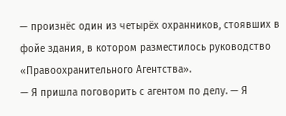— произнёс один из четырёх охранников, стоявших в фойе здания, в котором разместилось руководство «Правоохранительного Агентства».
— Я пришла поговорить с агентом по делу. — Я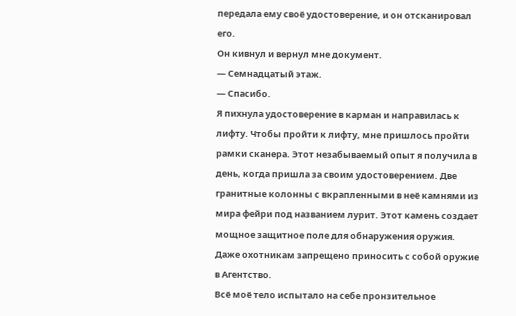передала ему своё удостоверение, и он отсканировал его.
Он кивнул и вернул мне документ.
— Семнадцатый этаж.
— Спасибо.
Я пихнула удостоверение в карман и направилась к лифту. Чтобы пройти к лифту, мне пришлось пройти рамки сканера. Этот незабываемый опыт я получила в день, когда пришла за своим удостоверением. Две гранитные колонны с вкрапленными в неё камнями из мира фейри под названием лурит. Этот камень создает мощное защитное поле для обнаружения оружия. Даже охотникам запрещено приносить с собой оружие в Агентство.
Всё моё тело испытало на себе пронзительное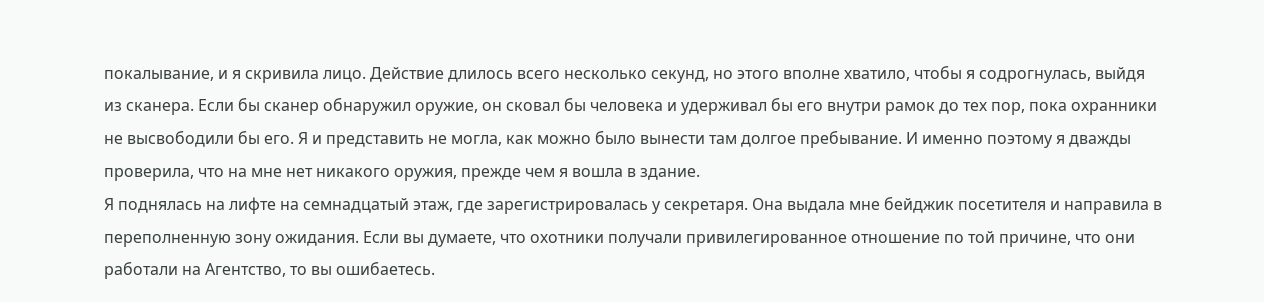покалывание, и я скривила лицо. Действие длилось всего несколько секунд, но этого вполне хватило, чтобы я содрогнулась, выйдя из сканера. Если бы сканер обнаружил оружие, он сковал бы человека и удерживал бы его внутри рамок до тех пор, пока охранники не высвободили бы его. Я и представить не могла, как можно было вынести там долгое пребывание. И именно поэтому я дважды проверила, что на мне нет никакого оружия, прежде чем я вошла в здание.
Я поднялась на лифте на семнадцатый этаж, где зарегистрировалась у секретаря. Она выдала мне бейджик посетителя и направила в переполненную зону ожидания. Если вы думаете, что охотники получали привилегированное отношение по той причине, что они работали на Агентство, то вы ошибаетесь.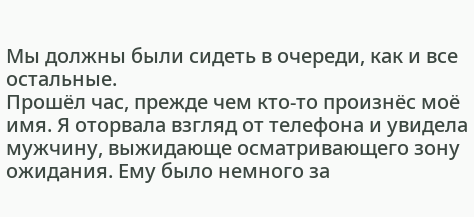Мы должны были сидеть в очереди, как и все остальные.
Прошёл час, прежде чем кто-то произнёс моё имя. Я оторвала взгляд от телефона и увидела мужчину, выжидающе осматривающего зону ожидания. Ему было немного за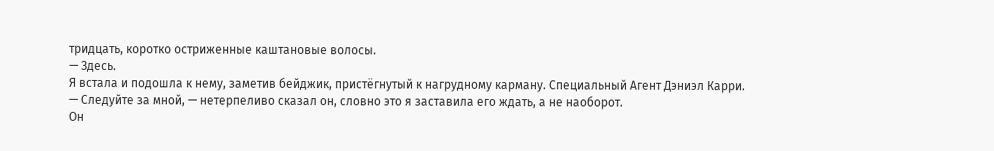тридцать, коротко остриженные каштановые волосы.
— Здесь.
Я встала и подошла к нему, заметив бейджик, пристёгнутый к нагрудному карману. Специальный Агент Дэниэл Карри.
— Следуйте за мной, — нетерпеливо сказал он, словно это я заставила его ждать, а не наоборот.
Он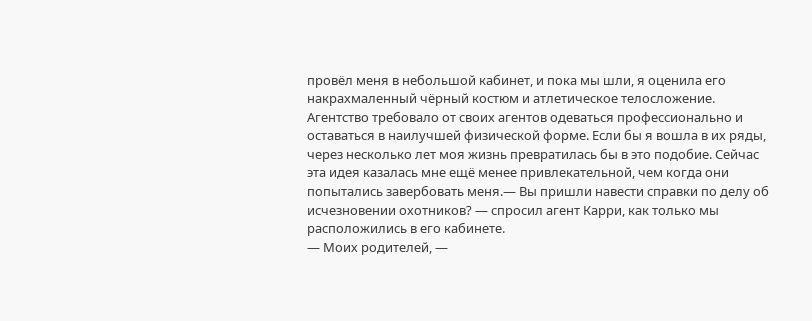провёл меня в небольшой кабинет, и пока мы шли, я оценила его накрахмаленный чёрный костюм и атлетическое телосложение. Агентство требовало от своих агентов одеваться профессионально и оставаться в наилучшей физической форме. Если бы я вошла в их ряды, через несколько лет моя жизнь превратилась бы в это подобие. Сейчас
эта идея казалась мне ещё менее привлекательной, чем когда они попытались завербовать меня.— Вы пришли навести справки по делу об исчезновении охотников? — спросил агент Карри, как только мы расположились в его кабинете.
— Моих родителей, —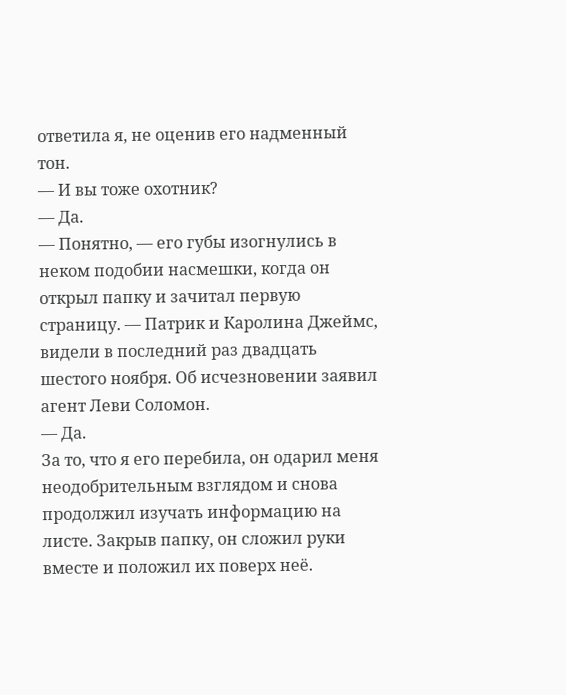ответила я, не оценив его надменный тон.
— И вы тоже охотник?
— Да.
— Понятно, — его губы изогнулись в неком подобии насмешки, когда он открыл папку и зачитал первую страницу. — Патрик и Каролина Джеймс, видели в последний раз двадцать шестого ноября. Об исчезновении заявил агент Леви Соломон.
— Да.
За то, что я его перебила, он одарил меня неодобрительным взглядом и снова продолжил изучать информацию на листе. Закрыв папку, он сложил руки вместе и положил их поверх неё.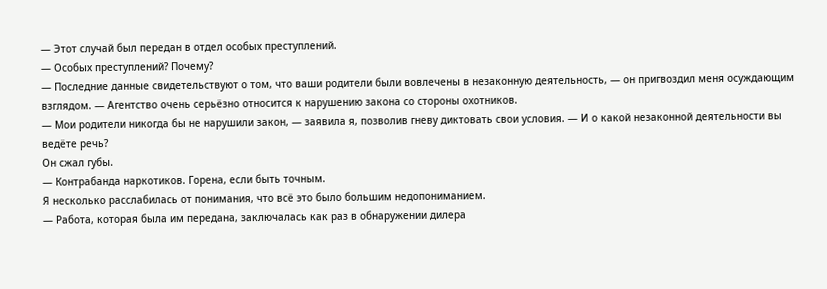— Этот случай был передан в отдел особых преступлений.
— Особых преступлений? Почему?
— Последние данные свидетельствуют о том, что ваши родители были вовлечены в незаконную деятельность, — он пригвоздил меня осуждающим взглядом. — Агентство очень серьёзно относится к нарушению закона со стороны охотников.
— Мои родители никогда бы не нарушили закон, — заявила я, позволив гневу диктовать свои условия. — И о какой незаконной деятельности вы ведёте речь?
Он сжал губы.
— Контрабанда наркотиков. Горена, если быть точным.
Я несколько расслабилась от понимания, что всё это было большим недопониманием.
— Работа, которая была им передана, заключалась как раз в обнаружении дилера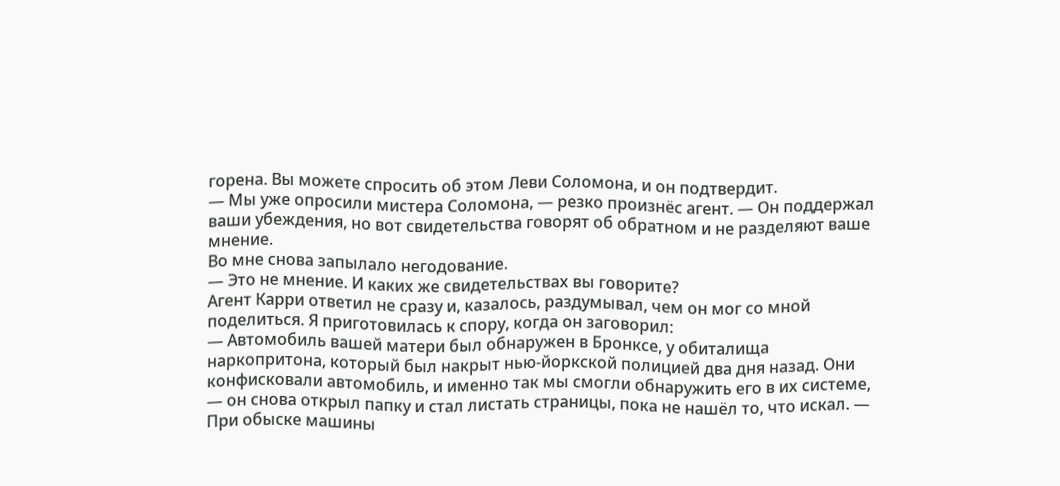горена. Вы можете спросить об этом Леви Соломона, и он подтвердит.
— Мы уже опросили мистера Соломона, — резко произнёс агент. — Он поддержал ваши убеждения, но вот свидетельства говорят об обратном и не разделяют ваше мнение.
Во мне снова запылало негодование.
— Это не мнение. И каких же свидетельствах вы говорите?
Агент Карри ответил не сразу и, казалось, раздумывал, чем он мог со мной поделиться. Я приготовилась к спору, когда он заговорил:
— Автомобиль вашей матери был обнаружен в Бронксе, у обиталища наркопритона, который был накрыт нью-йоркской полицией два дня назад. Они конфисковали автомобиль, и именно так мы смогли обнаружить его в их системе, — он снова открыл папку и стал листать страницы, пока не нашёл то, что искал. — При обыске машины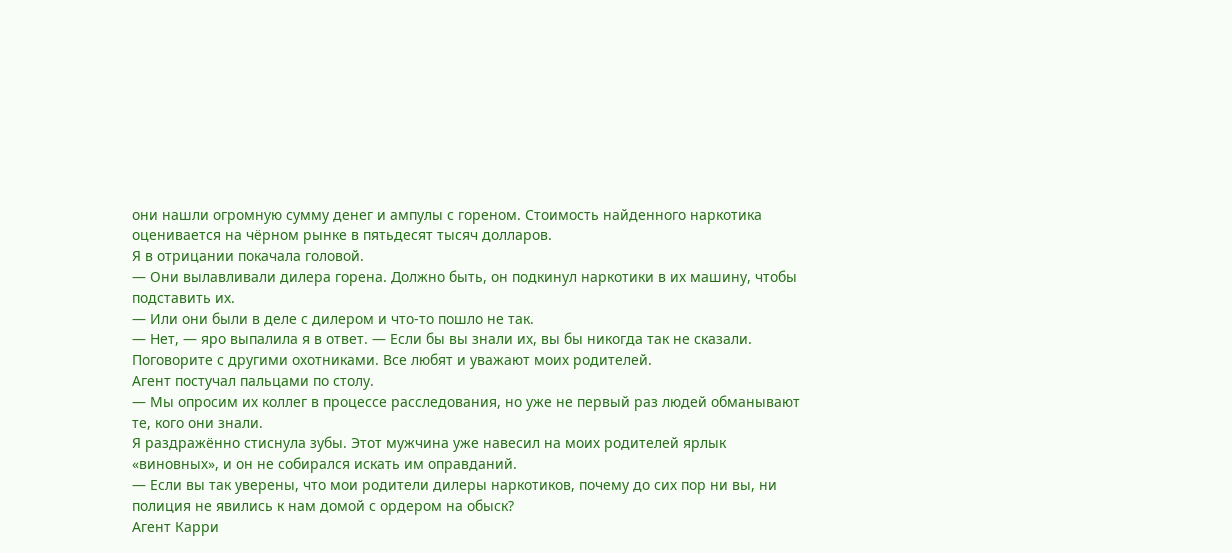они нашли огромную сумму денег и ампулы с гореном. Стоимость найденного наркотика оценивается на чёрном рынке в пятьдесят тысяч долларов.
Я в отрицании покачала головой.
— Они вылавливали дилера горена. Должно быть, он подкинул наркотики в их машину, чтобы подставить их.
— Или они были в деле с дилером и что-то пошло не так.
— Нет, — яро выпалила я в ответ. — Если бы вы знали их, вы бы никогда так не сказали. Поговорите с другими охотниками. Все любят и уважают моих родителей.
Агент постучал пальцами по столу.
— Мы опросим их коллег в процессе расследования, но уже не первый раз людей обманывают те, кого они знали.
Я раздражённо стиснула зубы. Этот мужчина уже навесил на моих родителей ярлык «виновных», и он не собирался искать им оправданий.
— Если вы так уверены, что мои родители дилеры наркотиков, почему до сих пор ни вы, ни полиция не явились к нам домой с ордером на обыск?
Агент Карри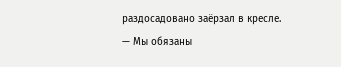раздосадовано заёрзал в кресле.
— Мы обязаны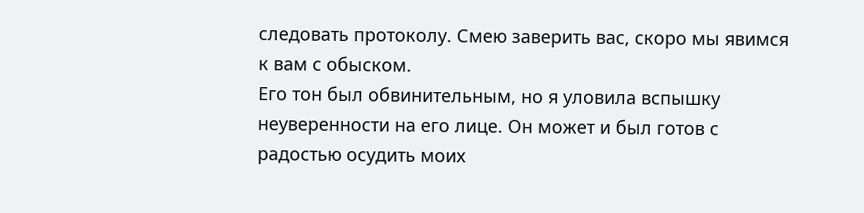следовать протоколу. Смею заверить вас, скоро мы явимся к вам с обыском.
Его тон был обвинительным, но я уловила вспышку неуверенности на его лице. Он может и был готов с радостью осудить моих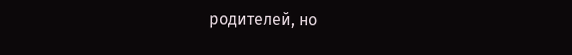родителей, но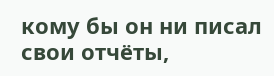кому бы он ни писал свои отчёты,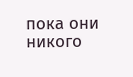пока они никого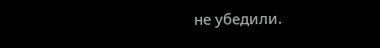не убедили.